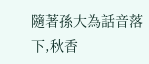隨著孫大為話音落下,秋香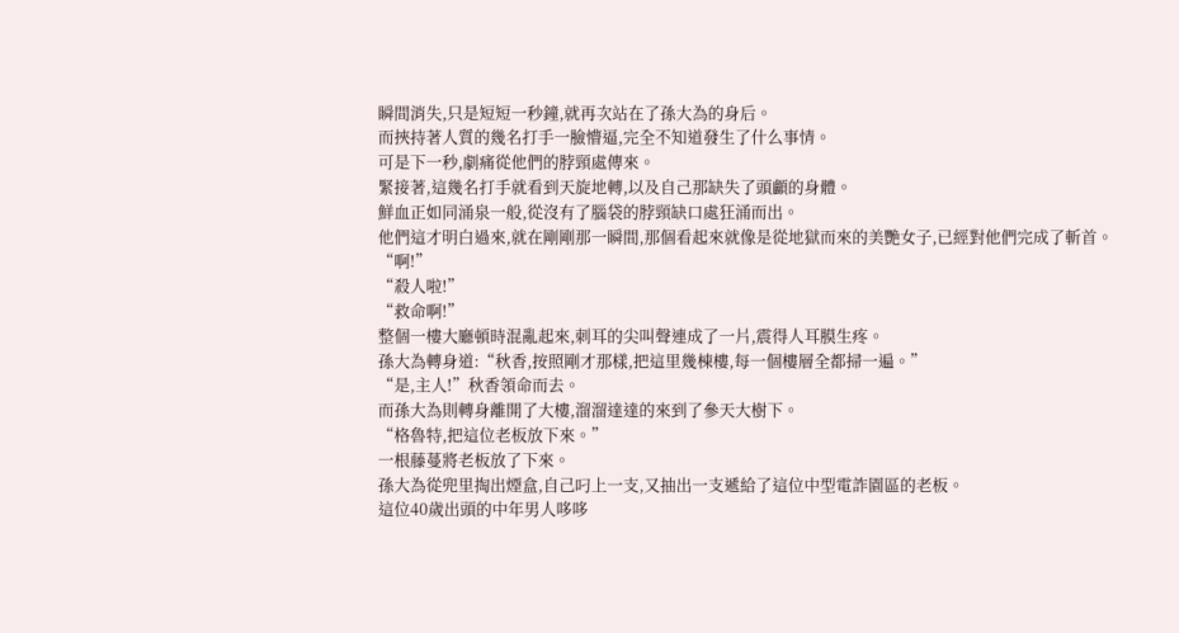瞬間消失,只是短短一秒鐘,就再次站在了孫大為的身后。
而挾持著人質的幾名打手一臉懵逼,完全不知道發生了什么事情。
可是下一秒,劇痛從他們的脖頸處傳來。
緊接著,這幾名打手就看到天旋地轉,以及自己那缺失了頭顱的身體。
鮮血正如同涌泉一般,從沒有了腦袋的脖頸缺口處狂涌而出。
他們這才明白過來,就在剛剛那一瞬間,那個看起來就像是從地獄而來的美艷女子,已經對他們完成了斬首。
“啊!”
“殺人啦!”
“救命啊!”
整個一樓大廳頓時混亂起來,刺耳的尖叫聲連成了一片,震得人耳膜生疼。
孫大為轉身道:“秋香,按照剛才那樣,把這里幾棟樓,每一個樓層全都掃一遍。”
“是,主人!”秋香領命而去。
而孫大為則轉身離開了大樓,溜溜達達的來到了參天大樹下。
“格魯特,把這位老板放下來。”
一根藤蔓將老板放了下來。
孫大為從兜里掏出煙盒,自己叼上一支,又抽出一支遞給了這位中型電詐園區的老板。
這位40歲出頭的中年男人哆哆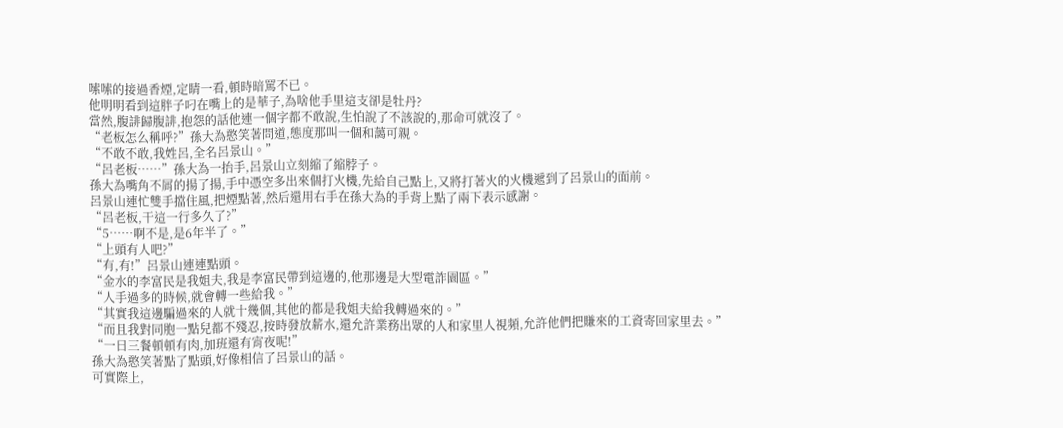嗦嗦的接過香煙,定睛一看,頓時暗罵不已。
他明明看到這胖子叼在嘴上的是華子,為啥他手里這支卻是牡丹?
當然,腹誹歸腹誹,抱怨的話他連一個字都不敢說,生怕說了不該說的,那命可就沒了。
“老板怎么稱呼?”孫大為憨笑著問道,態度那叫一個和藹可親。
“不敢不敢,我姓呂,全名呂景山。”
“呂老板……”孫大為一抬手,呂景山立刻縮了縮脖子。
孫大為嘴角不屑的揚了揚,手中憑空多出來個打火機,先給自己點上,又將打著火的火機遞到了呂景山的面前。
呂景山連忙雙手擋住風,把煙點著,然后還用右手在孫大為的手背上點了兩下表示感謝。
“呂老板,干這一行多久了?”
“5……啊不是,是6年半了。”
“上頭有人吧?”
“有,有!”呂景山連連點頭。
“金水的李富民是我姐夫,我是李富民帶到這邊的,他那邊是大型電詐園區。”
“人手過多的時候,就會轉一些給我。”
“其實我這邊騙過來的人就十幾個,其他的都是我姐夫給我轉過來的。”
“而且我對同胞一點兒都不殘忍,按時發放薪水,還允許業務出眾的人和家里人視頻,允許他們把賺來的工資寄回家里去。”
“一日三餐頓頓有肉,加班還有宵夜呢!”
孫大為憨笑著點了點頭,好像相信了呂景山的話。
可實際上,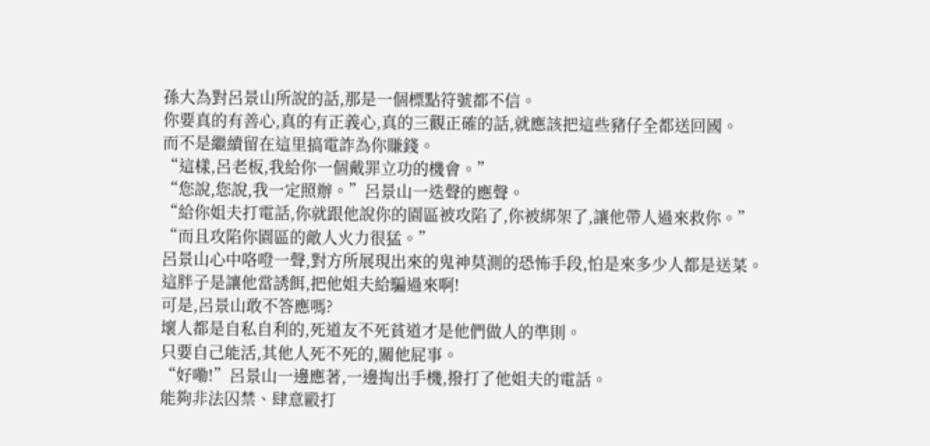孫大為對呂景山所說的話,那是一個標點符號都不信。
你要真的有善心,真的有正義心,真的三觀正確的話,就應該把這些豬仔全都送回國。
而不是繼續留在這里搞電詐為你賺錢。
“這樣,呂老板,我給你一個戴罪立功的機會。”
“您說,您說,我一定照辦。”呂景山一迭聲的應聲。
“給你姐夫打電話,你就跟他說你的園區被攻陷了,你被綁架了,讓他帶人過來救你。”
“而且攻陷你園區的敵人火力很猛。”
呂景山心中咯噔一聲,對方所展現出來的鬼神莫測的恐怖手段,怕是來多少人都是送菜。
這胖子是讓他當誘餌,把他姐夫給騙過來啊!
可是,呂景山敢不答應嗎?
壞人都是自私自利的,死道友不死貧道才是他們做人的準則。
只要自己能活,其他人死不死的,關他屁事。
“好嘞!”呂景山一邊應著,一邊掏出手機,撥打了他姐夫的電話。
能夠非法囚禁、肆意毆打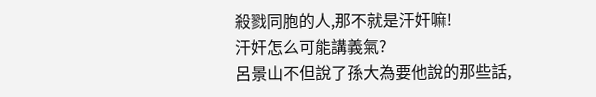殺戮同胞的人,那不就是汗奸嘛!
汗奸怎么可能講義氣?
呂景山不但說了孫大為要他說的那些話,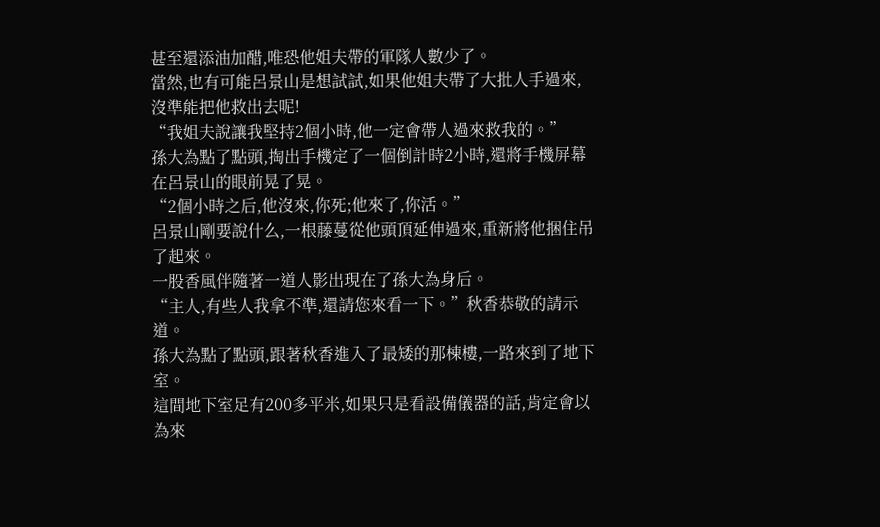甚至還添油加醋,唯恐他姐夫帶的軍隊人數少了。
當然,也有可能呂景山是想試試,如果他姐夫帶了大批人手過來,沒準能把他救出去呢!
“我姐夫說讓我堅持2個小時,他一定會帶人過來救我的。”
孫大為點了點頭,掏出手機定了一個倒計時2小時,還將手機屏幕在呂景山的眼前晃了晃。
“2個小時之后,他沒來,你死;他來了,你活。”
呂景山剛要說什么,一根藤蔓從他頭頂延伸過來,重新將他捆住吊了起來。
一股香風伴隨著一道人影出現在了孫大為身后。
“主人,有些人我拿不準,還請您來看一下。”秋香恭敬的請示道。
孫大為點了點頭,跟著秋香進入了最矮的那棟樓,一路來到了地下室。
這間地下室足有200多平米,如果只是看設備儀器的話,肯定會以為來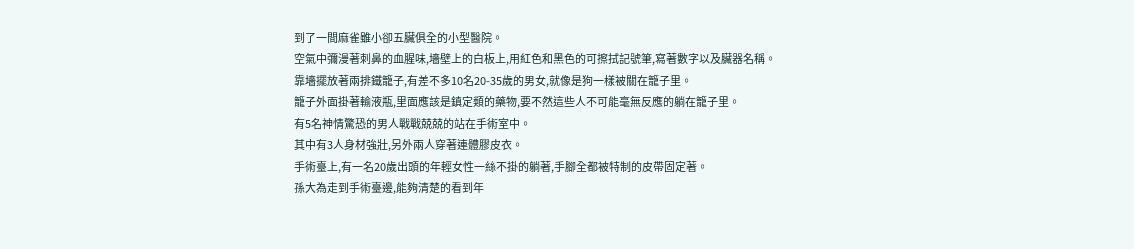到了一間麻雀雖小卻五臟俱全的小型醫院。
空氣中彌漫著刺鼻的血腥味,墻壁上的白板上,用紅色和黑色的可擦拭記號筆,寫著數字以及臟器名稱。
靠墻擺放著兩排鐵籠子,有差不多10名20-35歲的男女,就像是狗一樣被關在籠子里。
籠子外面掛著輸液瓶,里面應該是鎮定類的藥物,要不然這些人不可能毫無反應的躺在籠子里。
有5名神情驚恐的男人戰戰兢兢的站在手術室中。
其中有3人身材強壯,另外兩人穿著連體膠皮衣。
手術臺上,有一名20歲出頭的年輕女性一絲不掛的躺著,手腳全都被特制的皮帶固定著。
孫大為走到手術臺邊,能夠清楚的看到年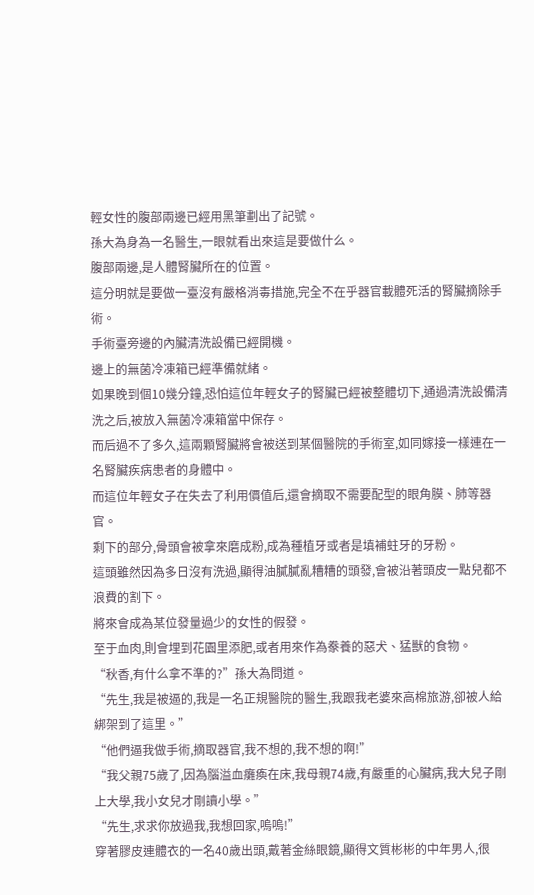輕女性的腹部兩邊已經用黑筆劃出了記號。
孫大為身為一名醫生,一眼就看出來這是要做什么。
腹部兩邊,是人體腎臟所在的位置。
這分明就是要做一臺沒有嚴格消毒措施,完全不在乎器官載體死活的腎臟摘除手術。
手術臺旁邊的內臟清洗設備已經開機。
邊上的無菌冷凍箱已經準備就緒。
如果晚到個10幾分鐘,恐怕這位年輕女子的腎臟已經被整體切下,通過清洗設備清洗之后,被放入無菌冷凍箱當中保存。
而后過不了多久,這兩顆腎臟將會被送到某個醫院的手術室,如同嫁接一樣連在一名腎臟疾病患者的身體中。
而這位年輕女子在失去了利用價值后,還會摘取不需要配型的眼角膜、肺等器官。
剩下的部分,骨頭會被拿來磨成粉,成為種植牙或者是填補蛀牙的牙粉。
這頭雖然因為多日沒有洗過,顯得油膩膩亂糟糟的頭發,會被沿著頭皮一點兒都不浪費的割下。
將來會成為某位發量過少的女性的假發。
至于血肉,則會埋到花園里添肥,或者用來作為豢養的惡犬、猛獸的食物。
“秋香,有什么拿不準的?”孫大為問道。
“先生,我是被逼的,我是一名正規醫院的醫生,我跟我老婆來高棉旅游,卻被人給綁架到了這里。”
“他們逼我做手術,摘取器官,我不想的,我不想的啊!”
“我父親75歲了,因為腦溢血癱瘓在床,我母親74歲,有嚴重的心臟病,我大兒子剛上大學,我小女兒才剛讀小學。”
“先生,求求你放過我,我想回家,嗚嗚!”
穿著膠皮連體衣的一名40歲出頭,戴著金絲眼鏡,顯得文質彬彬的中年男人,很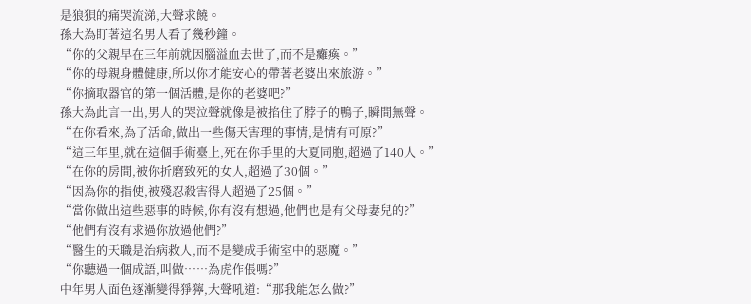是狼狽的痛哭流涕,大聲求饒。
孫大為盯著這名男人看了幾秒鐘。
“你的父親早在三年前就因腦溢血去世了,而不是癱瘓。”
“你的母親身體健康,所以你才能安心的帶著老婆出來旅游。”
“你摘取器官的第一個活體,是你的老婆吧?”
孫大為此言一出,男人的哭泣聲就像是被掐住了脖子的鴨子,瞬間無聲。
“在你看來,為了活命,做出一些傷天害理的事情,是情有可原?”
“這三年里,就在這個手術臺上,死在你手里的大夏同胞,超過了140人。”
“在你的房間,被你折磨致死的女人,超過了30個。”
“因為你的指使,被殘忍殺害得人超過了25個。”
“當你做出這些惡事的時候,你有沒有想過,他們也是有父母妻兒的?”
“他們有沒有求過你放過他們?”
“醫生的天職是治病救人,而不是變成手術室中的惡魔。”
“你聽過一個成語,叫做……為虎作倀嗎?”
中年男人面色逐漸變得猙獰,大聲吼道:“那我能怎么做?”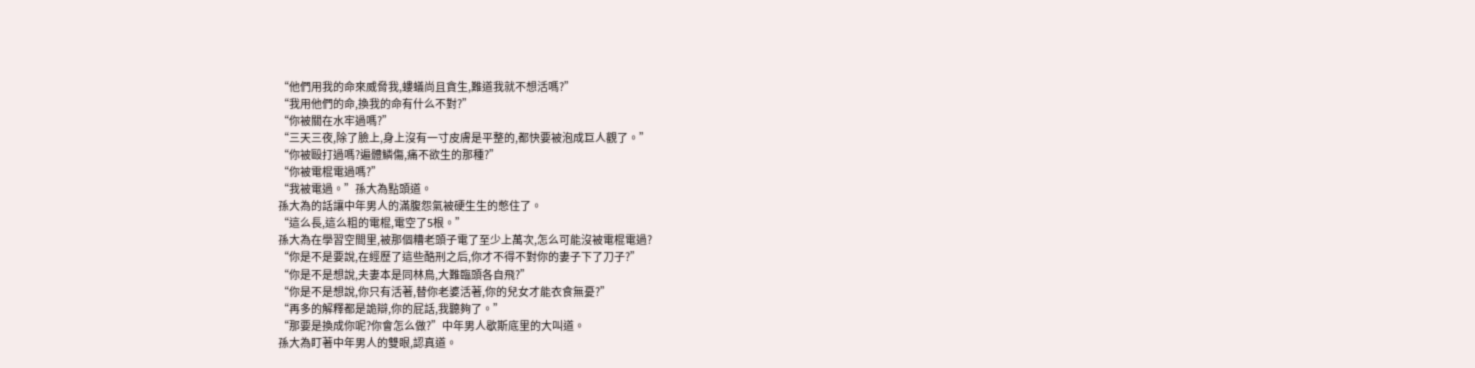“他們用我的命來威脅我,螻蟻尚且貪生,難道我就不想活嗎?”
“我用他們的命,換我的命有什么不對?”
“你被關在水牢過嗎?”
“三天三夜,除了臉上,身上沒有一寸皮膚是平整的,都快要被泡成巨人觀了。”
“你被毆打過嗎?遍體鱗傷,痛不欲生的那種?”
“你被電棍電過嗎?”
“我被電過。”孫大為點頭道。
孫大為的話讓中年男人的滿腹怨氣被硬生生的憋住了。
“這么長,這么粗的電棍,電空了5根。”
孫大為在學習空間里,被那個糟老頭子電了至少上萬次,怎么可能沒被電棍電過?
“你是不是要說,在經歷了這些酷刑之后,你才不得不對你的妻子下了刀子?”
“你是不是想說,夫妻本是同林鳥,大難臨頭各自飛?”
“你是不是想說,你只有活著,替你老婆活著,你的兒女才能衣食無憂?”
“再多的解釋都是詭辯,你的屁話,我聽夠了。”
“那要是換成你呢?你會怎么做?”中年男人歇斯底里的大叫道。
孫大為盯著中年男人的雙眼,認真道。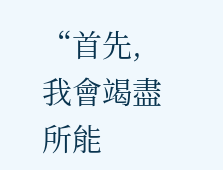“首先,我會竭盡所能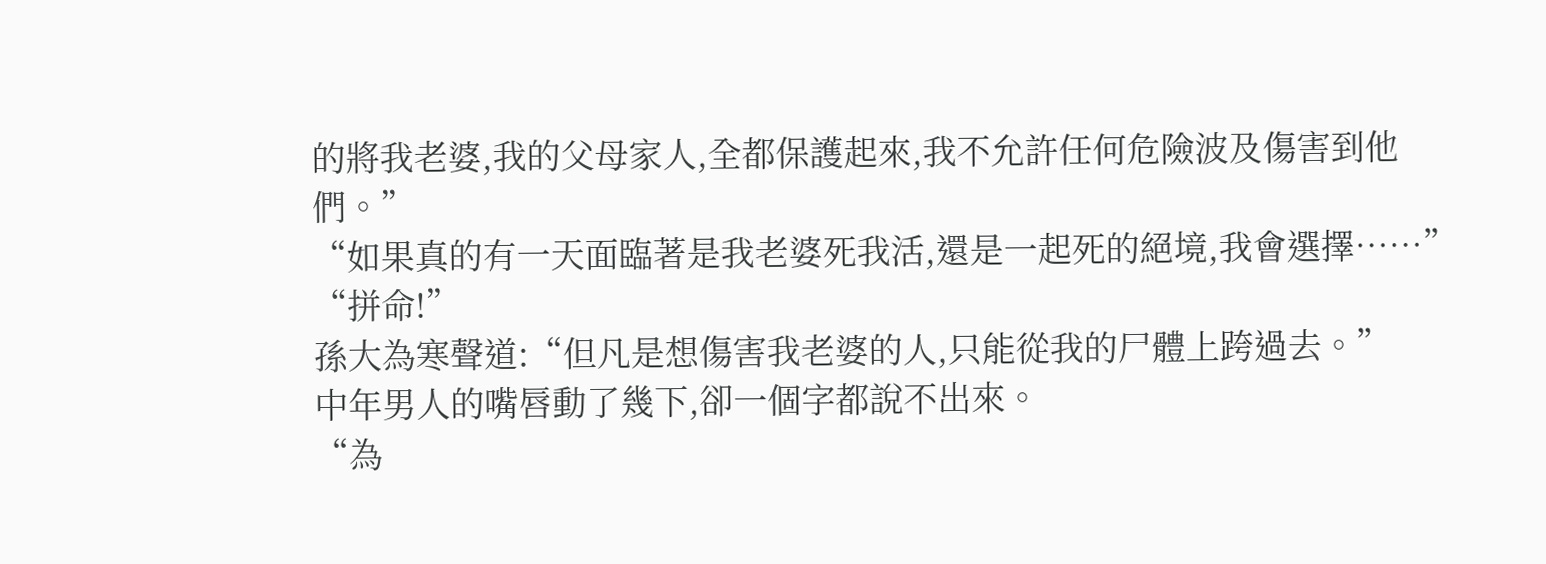的將我老婆,我的父母家人,全都保護起來,我不允許任何危險波及傷害到他們。”
“如果真的有一天面臨著是我老婆死我活,還是一起死的絕境,我會選擇……”
“拼命!”
孫大為寒聲道:“但凡是想傷害我老婆的人,只能從我的尸體上跨過去。”
中年男人的嘴唇動了幾下,卻一個字都說不出來。
“為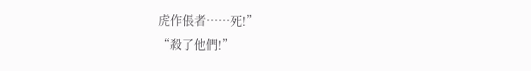虎作倀者……死!”
“殺了他們!”